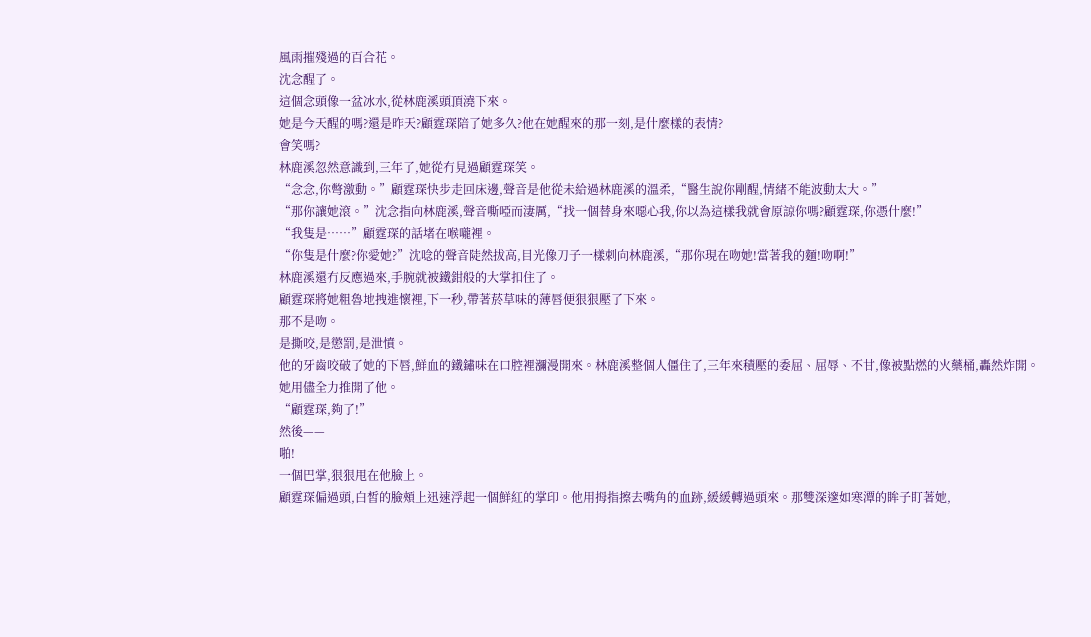風雨摧殘過的百合花。
沈念醒了。
這個念頭像一盆冰水,從林鹿溪頭頂澆下來。
她是今天醒的嗎?還是昨天?顧霆琛陪了她多久?他在她醒來的那一刻,是什麼樣的表情?
會笑嗎?
林鹿溪忽然意識到,三年了,她從冇見過顧霆琛笑。
“念念,你彆激動。”顧霆琛快步走回床邊,聲音是他從未給過林鹿溪的溫柔,“醫生說你剛醒,情緒不能波動太大。”
“那你讓她滾。”沈念指向林鹿溪,聲音嘶啞而淒厲,“找一個替身來噁心我,你以為這樣我就會原諒你嗎?顧霆琛,你憑什麼!”
“我隻是……”顧霆琛的話堵在喉嚨裡。
“你隻是什麼?你愛她?”沈唸的聲音陡然拔高,目光像刀子一樣刺向林鹿溪,“那你現在吻她!當著我的麵!吻啊!”
林鹿溪還冇反應過來,手腕就被鐵鉗般的大掌扣住了。
顧霆琛將她粗魯地拽進懷裡,下一秒,帶著菸草味的薄唇便狠狠壓了下來。
那不是吻。
是撕咬,是懲罰,是泄憤。
他的牙齒咬破了她的下唇,鮮血的鐵鏽味在口腔裡瀰漫開來。林鹿溪整個人僵住了,三年來積壓的委屈、屈辱、不甘,像被點燃的火藥桶,轟然炸開。
她用儘全力推開了他。
“顧霆琛,夠了!”
然後——
啪!
一個巴掌,狠狠甩在他臉上。
顧霆琛偏過頭,白皙的臉頰上迅速浮起一個鮮紅的掌印。他用拇指擦去嘴角的血跡,緩緩轉過頭來。那雙深邃如寒潭的眸子盯著她,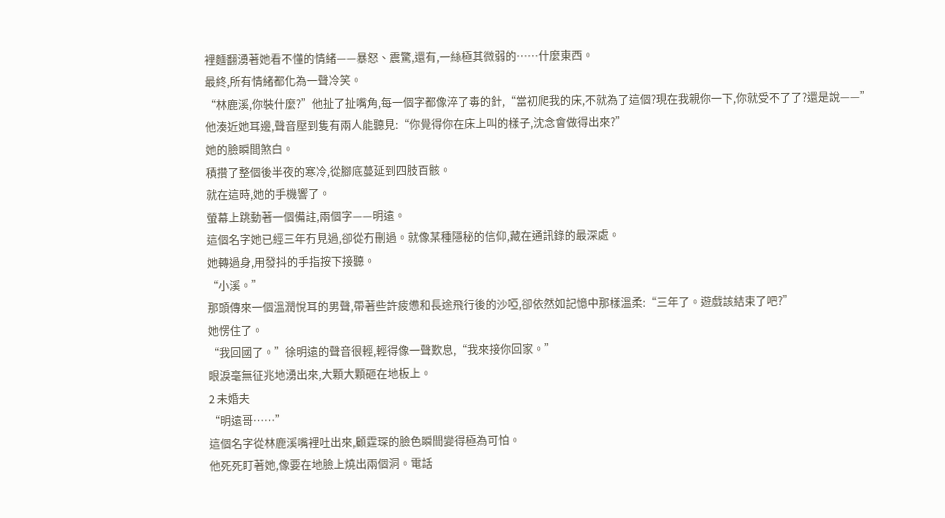裡麵翻湧著她看不懂的情緒——暴怒、震驚,還有,一絲極其微弱的……什麼東西。
最終,所有情緒都化為一聲冷笑。
“林鹿溪,你裝什麼?”他扯了扯嘴角,每一個字都像淬了毒的針,“當初爬我的床,不就為了這個?現在我親你一下,你就受不了了?還是說——”
他湊近她耳邊,聲音壓到隻有兩人能聽見:“你覺得你在床上叫的樣子,沈念會做得出來?”
她的臉瞬間煞白。
積攢了整個後半夜的寒冷,從腳底蔓延到四肢百骸。
就在這時,她的手機響了。
螢幕上跳動著一個備註,兩個字——明遠。
這個名字她已經三年冇見過,卻從冇刪過。就像某種隱秘的信仰,藏在通訊錄的最深處。
她轉過身,用發抖的手指按下接聽。
“小溪。”
那頭傳來一個溫潤悅耳的男聲,帶著些許疲憊和長途飛行後的沙啞,卻依然如記憶中那樣溫柔:“三年了。遊戲該結束了吧?”
她愣住了。
“我回國了。”徐明遠的聲音很輕,輕得像一聲歎息,“我來接你回家。”
眼淚毫無征兆地湧出來,大顆大顆砸在地板上。
2 未婚夫
“明遠哥……”
這個名字從林鹿溪嘴裡吐出來,顧霆琛的臉色瞬間變得極為可怕。
他死死盯著她,像要在地臉上燒出兩個洞。電話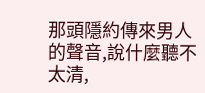那頭隱約傳來男人的聲音,說什麼聽不太清,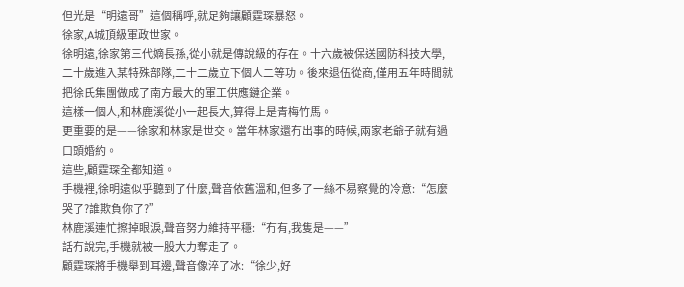但光是“明遠哥”這個稱呼,就足夠讓顧霆琛暴怒。
徐家,A城頂級軍政世家。
徐明遠,徐家第三代嫡長孫,從小就是傳說級的存在。十六歲被保送國防科技大學,二十歲進入某特殊部隊,二十二歲立下個人二等功。後來退伍從商,僅用五年時間就把徐氏集團做成了南方最大的軍工供應鏈企業。
這樣一個人,和林鹿溪從小一起長大,算得上是青梅竹馬。
更重要的是——徐家和林家是世交。當年林家還冇出事的時候,兩家老爺子就有過口頭婚約。
這些,顧霆琛全都知道。
手機裡,徐明遠似乎聽到了什麼,聲音依舊溫和,但多了一絲不易察覺的冷意:“怎麼哭了?誰欺負你了?”
林鹿溪連忙擦掉眼淚,聲音努力維持平穩:“冇有,我隻是——”
話冇說完,手機就被一股大力奪走了。
顧霆琛將手機舉到耳邊,聲音像淬了冰:“徐少,好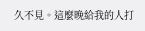久不見。這麼晚給我的人打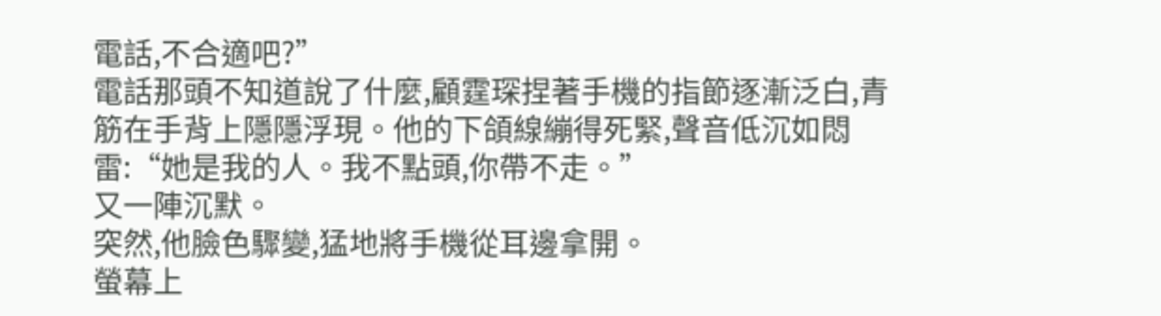電話,不合適吧?”
電話那頭不知道說了什麼,顧霆琛捏著手機的指節逐漸泛白,青筋在手背上隱隱浮現。他的下頜線繃得死緊,聲音低沉如悶雷:“她是我的人。我不點頭,你帶不走。”
又一陣沉默。
突然,他臉色驟變,猛地將手機從耳邊拿開。
螢幕上